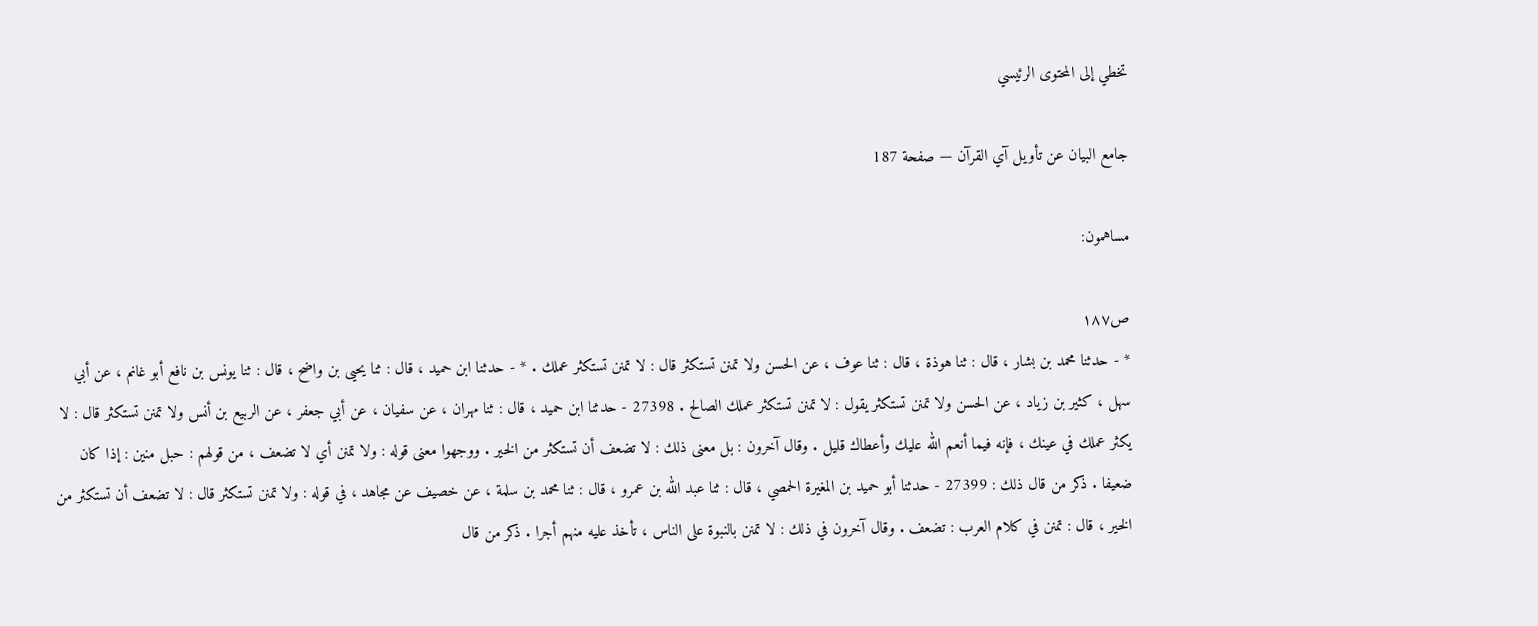تخطي إلى المحتوى الرئيسي

جامع البيان عن تأويل آي القرآن — صفحة 187

مساهمون:

ص١٨٧
* - حدثنا محمد بن بشار ، قال : ثنا هوذة ، قال : ثنا عوف ، عن الحسن ولا تمنن تستكثر قال : لا تمنن تستكثر عملك . * - حدثنا ابن حميد ، قال : ثنا يحيى بن واضح ، قال : ثنا يونس بن نافع أبو غانم ، عن أبي سهل ، كثير بن زياد ، عن الحسن ولا تمنن تستكثر يقول : لا تمنن تستكثر عملك الصالح . 27398 - حدثنا ابن حميد ، قال : ثنا مهران ، عن سفيان ، عن أبي جعفر ، عن الربيع بن أنس ولا تمنن تستكثر قال : لا يكثر عملك في عينك ، فإنه فيما أنعم الله عليك وأعطاك قليل . وقال آخرون : بل معنى ذلك : لا تضعف أن تستكثر من الخير . ووجهوا معنى قوله : ولا تمنن أي لا تضعف ، من قولهم : حبل منين : إذا كان ضعيفا . ذكر من قال ذلك : 27399 - حدثنا أبو حميد بن المغيرة الحمصي ، قال : ثنا عبد الله بن عمرو ، قال : ثنا محمد بن سلمة ، عن خصيف عن مجاهد ، في قوله : ولا تمنن تستكثر قال : لا تضعف أن تستكثر من الخير ، قال : تمنن في كلام العرب : تضعف . وقال آخرون في ذلك : لا تمنن بالنبوة على الناس ، تأخذ عليه منهم أجرا . ذكر من قال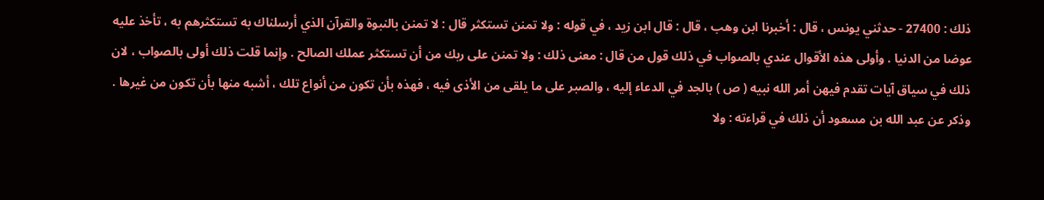ذلك : 27400 - حدثني يونس ، قال : أخبرنا ابن وهب ، قال : قال ابن زيد ، في قوله : ولا تمنن تستكثر قال : لا تمنن بالنبوة والقرآن الذي أرسلناك به تستكثرهم به ، تأخذ عليه عوضا من الدنيا . وأولى هذه الأقوال عندي بالصواب في ذلك قول من قال : معنى ذلك : ولا تمنن على ربك من أن تستكثر عملك الصالح . وإنما قلت ذلك أولى بالصواب ، لان ذلك في سياق آيات تقدم فيهن أمر الله نبيه ( ص ) بالجد في الدعاء إليه ، والصبر على ما يلقى من الأذى فيه ، فهذه بأن تكون من أنواع تلك ، أشبه منها بأن تكون من غيرها . وذكر عن عبد الله بن مسعود أن ذلك في قراءته : ولا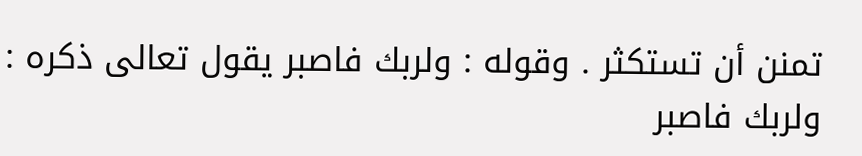تمنن أن تستكثر . وقوله : ولربك فاصبر يقول تعالى ذكره : ولربك فاصبر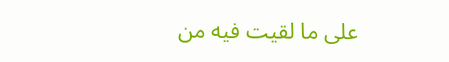على ما لقيت فيه من